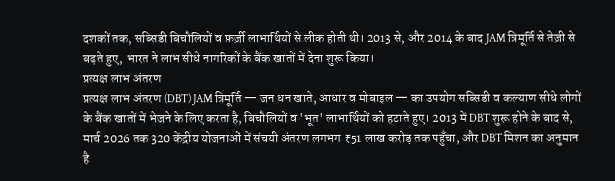दशकों तक, सब्सिडी बिचौलियों व फ़र्ज़ी लाभार्थियों से लीक होती थी। 2013 से, और 2014 के बाद JAM त्रिमूर्ति से तेज़ी से बढ़ते हुए, भारत ने लाभ सीधे नागरिकों के बैंक खातों में देना शुरू किया।
प्रत्यक्ष लाभ अंतरण
प्रत्यक्ष लाभ अंतरण (DBT) JAM त्रिमूर्ति — जन धन खाते, आधार व मोबाइल — का उपयोग सब्सिडी व कल्याण सीधे लोगों के बैंक खातों में भेजने के लिए करता है, बिचौलियों व 'भूत' लाभार्थियों को हटाते हुए। 2013 में DBT शुरू होने के बाद से, मार्च 2026 तक 320 केंद्रीय योजनाओं में संचयी अंतरण लगभग ₹51 लाख करोड़ तक पहुँचा, और DBT मिशन का अनुमान है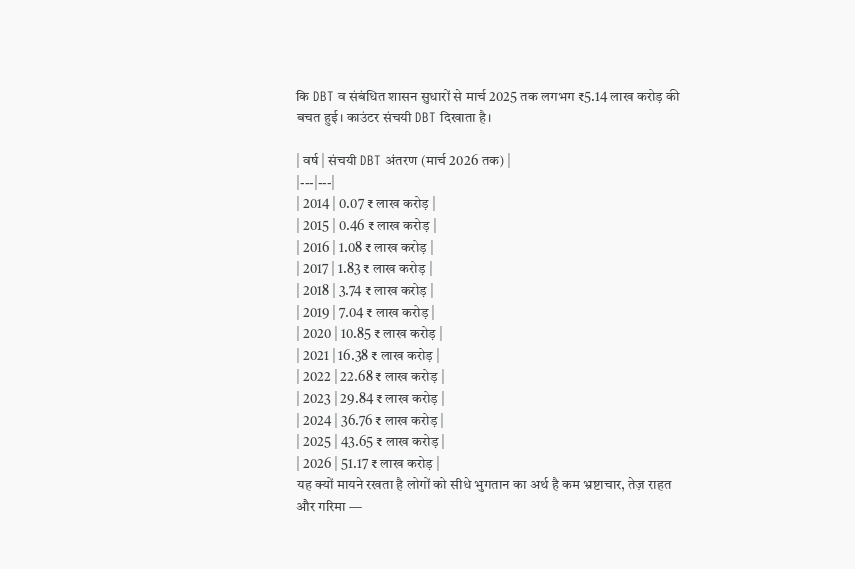कि DBT व संबंधित शासन सुधारों से मार्च 2025 तक लगभग ₹5.14 लाख करोड़ की बचत हुई। काउंटर संचयी DBT दिखाता है।

| वर्ष | संचयी DBT अंतरण (मार्च 2026 तक) |
|---|---|
| 2014 | 0.07 ₹ लाख करोड़ |
| 2015 | 0.46 ₹ लाख करोड़ |
| 2016 | 1.08 ₹ लाख करोड़ |
| 2017 | 1.83 ₹ लाख करोड़ |
| 2018 | 3.74 ₹ लाख करोड़ |
| 2019 | 7.04 ₹ लाख करोड़ |
| 2020 | 10.85 ₹ लाख करोड़ |
| 2021 | 16.38 ₹ लाख करोड़ |
| 2022 | 22.68 ₹ लाख करोड़ |
| 2023 | 29.84 ₹ लाख करोड़ |
| 2024 | 36.76 ₹ लाख करोड़ |
| 2025 | 43.65 ₹ लाख करोड़ |
| 2026 | 51.17 ₹ लाख करोड़ |
यह क्यों मायने रखता है लोगों को सीधे भुगतान का अर्थ है कम भ्रष्टाचार, तेज़ राहत और गरिमा —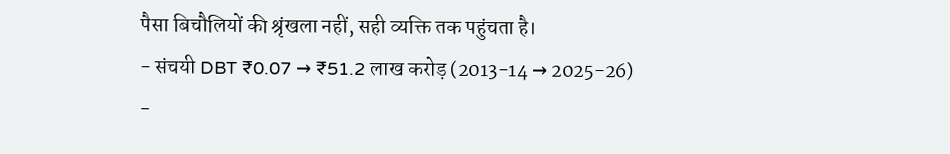पैसा बिचौलियों की श्रृंखला नहीं, सही व्यक्ति तक पहुंचता है।
- संचयी DBT ₹0.07 → ₹51.2 लाख करोड़ (2013-14 → 2025-26)
-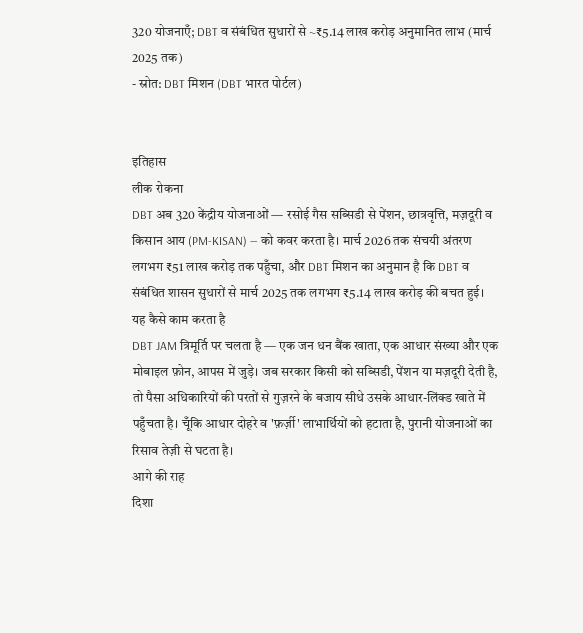320 योजनाएँ; DBT व संबंधित सुधारों से ~₹5.14 लाख करोड़ अनुमानित लाभ (मार्च 2025 तक)
- स्रोत: DBT मिशन (DBT भारत पोर्टल)


इतिहास
लीक रोकना
DBT अब 320 केंद्रीय योजनाओं — रसोई गैस सब्सिडी से पेंशन, छात्रवृत्ति, मज़दूरी व किसान आय (PM-KISAN) — को कवर करता है। मार्च 2026 तक संचयी अंतरण लगभग ₹51 लाख करोड़ तक पहुँचा, और DBT मिशन का अनुमान है कि DBT व संबंधित शासन सुधारों से मार्च 2025 तक लगभग ₹5.14 लाख करोड़ की बचत हुई।
यह कैसे काम करता है
DBT JAM त्रिमूर्ति पर चलता है — एक जन धन बैंक खाता, एक आधार संख्या और एक मोबाइल फ़ोन, आपस में जुड़े। जब सरकार किसी को सब्सिडी, पेंशन या मज़दूरी देती है, तो पैसा अधिकारियों की परतों से गुज़रने के बजाय सीधे उसके आधार-लिंक्ड खाते में पहुँचता है। चूँकि आधार दोहरे व 'फ़र्ज़ी' लाभार्थियों को हटाता है, पुरानी योजनाओं का रिसाव तेज़ी से घटता है।
आगे की राह
दिशा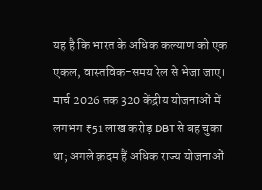यह है कि भारत के अधिक कल्याण को एक एकल, वास्तविक-समय रेल से भेजा जाए। मार्च 2026 तक 320 केंद्रीय योजनाओं में लगभग ₹51 लाख करोड़ DBT से बह चुका था; अगले क़दम हैं अधिक राज्य योजनाओं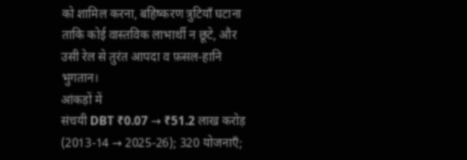को शामिल करना, बहिष्करण त्रुटियाँ घटाना ताकि कोई वास्तविक लाभार्थी न छूटे, और उसी रेल से तुरंत आपदा व फ़सल-हानि भुगतान।
आंकड़ों में
संचयी DBT ₹0.07 → ₹51.2 लाख करोड़ (2013-14 → 2025-26); 320 योजनाएँ;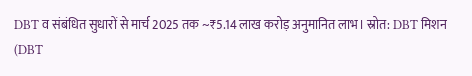DBT व संबंधित सुधारों से मार्च 2025 तक ~₹5.14 लाख करोड़ अनुमानित लाभ। स्रोत: DBT मिशन (DBT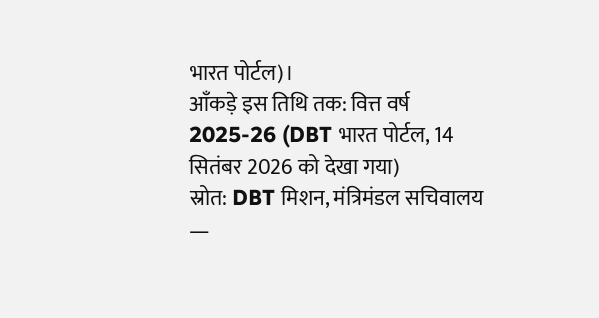भारत पोर्टल)।
आँकड़े इस तिथि तक: वित्त वर्ष 2025-26 (DBT भारत पोर्टल, 14 सितंबर 2026 को देखा गया)
स्रोत: DBT मिशन, मंत्रिमंडल सचिवालय —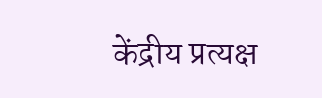केंद्रीय प्रत्यक्ष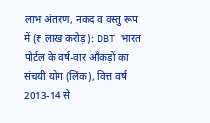लाभ अंतरण, नकद व वस्तु रूप में (₹ लाख करोड़): DBT भारत पोर्टल के वर्ष-वार आँकड़ों का संचयी योग (लिंक), वित्त वर्ष 2013-14 से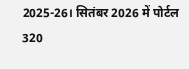2025-26। सितंबर 2026 में पोर्टल 320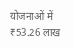योजनाओं में ₹53.26 लाख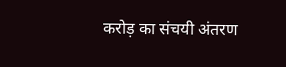करोड़ का संचयी अंतरण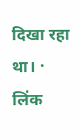दिखा रहा था। · लिंक